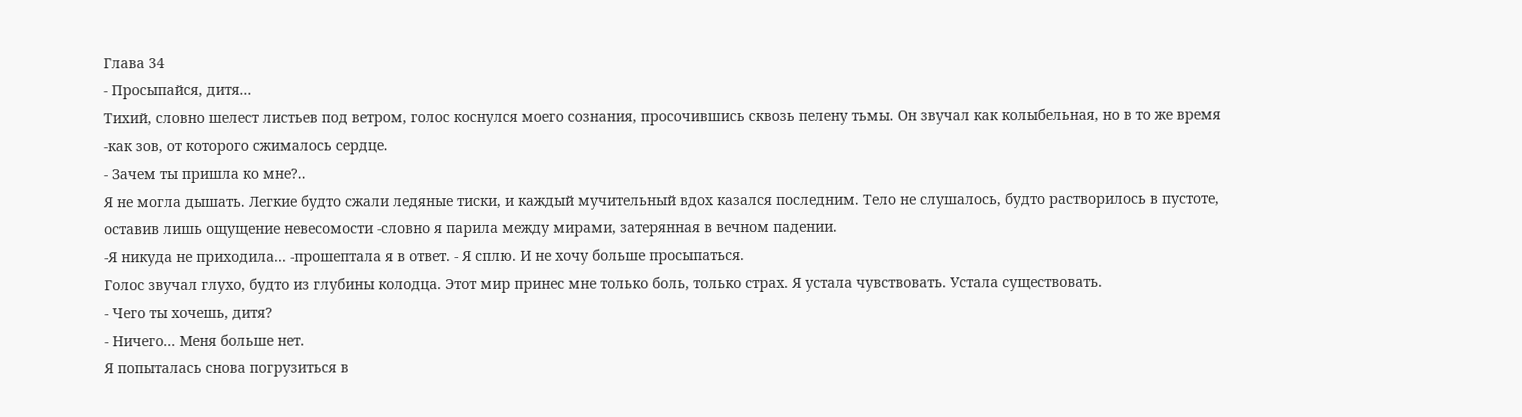Глава 34
- Просыпайся, дитя...
Тихий, словно шелест листьев под ветром, голос коснулся моего сознания, просочившись сквозь пелену тьмы. Он звучал как колыбельная, но в то же время -как зов, от которого сжималось сердце.
- Зачем ты пришла ко мне?..
Я не могла дышать. Легкие будто сжали ледяные тиски, и каждый мучительный вдох казался последним. Тело не слушалось, будто растворилось в пустоте, оставив лишь ощущение невесомости -словно я парила между мирами, затерянная в вечном падении.
-Я никуда не приходила... -прошептала я в ответ. - Я сплю. И не хочу больше просыпаться.
Голос звучал глухо, будто из глубины колодца. Этот мир принес мне только боль, только страх. Я устала чувствовать. Устала существовать.
- Чего ты хочешь, дитя?
- Ничего... Меня больше нет.
Я попыталась снова погрузиться в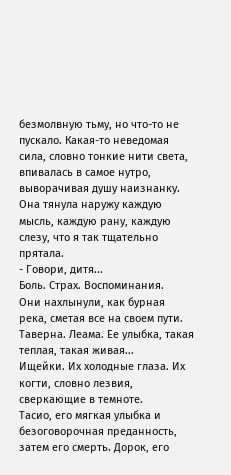безмолвную тьму, но что-то не пускало. Какая-то неведомая сила, словно тонкие нити света, впивалась в самое нутро, выворачивая душу наизнанку. Она тянула наружу каждую мысль, каждую рану, каждую слезу, что я так тщательно прятала.
- Говори, дитя...
Боль. Страх. Воспоминания.
Они нахлынули, как бурная река, сметая все на своем пути.
Таверна. Леама. Ее улыбка, такая теплая, такая живая...
Ищейки. Их холодные глаза. Их когти, словно лезвия, сверкающие в темноте.
Тасио, его мягкая улыбка и безоговорочная преданность, затем его смерть. Дорок, его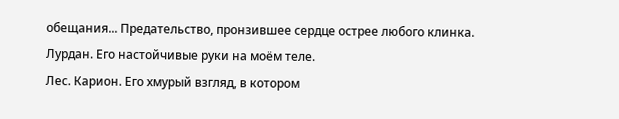обещания... Предательство, пронзившее сердце острее любого клинка.
Лурдан. Его настойчивые руки на моём теле.
Лес. Карион. Его хмурый взгляд, в котором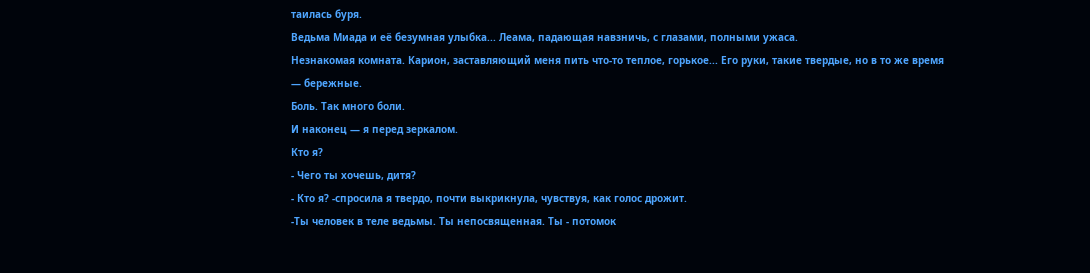таилась буря.
Ведьма Миада и её безумная улыбка... Леама, падающая навзничь, с глазами, полными ужаса.
Незнакомая комната. Карион, заставляющий меня пить что-то теплое, горькое... Его руки, такие твердые, но в то же время — бережные.
Боль. Так много боли.
И наконец — я перед зеркалом.
Кто я?
- Чего ты хочешь, дитя?
- Кто я? -спросила я твердо, почти выкрикнула, чувствуя, как голос дрожит.
-Ты человек в теле ведьмы. Ты непосвященная. Ты - потомок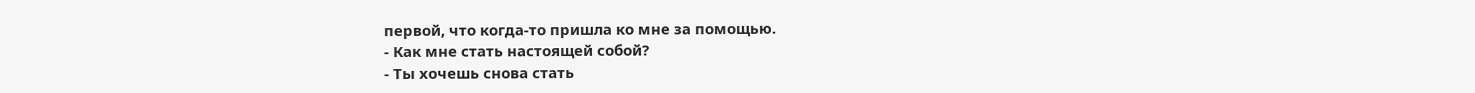первой, что когда-то пришла ко мне за помощью.
- Как мне стать настоящей собой?
- Ты хочешь снова стать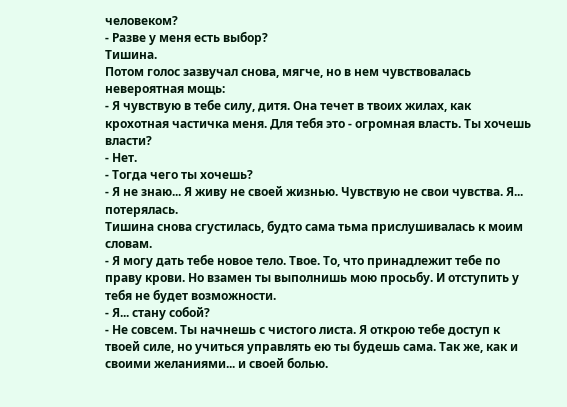человеком?
- Разве у меня есть выбор?
Тишина.
Потом голос зазвучал снова, мягче, но в нем чувствовалась невероятная мощь:
- Я чувствую в тебе силу, дитя. Она течет в твоих жилах, как крохотная частичка меня. Для тебя это - огромная власть. Ты хочешь власти?
- Нет.
- Тогда чего ты хочешь?
- Я не знаю... Я живу не своей жизнью. Чувствую не свои чувства. Я... потерялась.
Тишина снова сгустилась, будто сама тьма прислушивалась к моим словам.
- Я могу дать тебе новое тело. Твое. То, что принадлежит тебе по праву крови. Но взамен ты выполнишь мою просьбу. И отступить у тебя не будет возможности.
- Я... стану собой?
- Не совсем. Ты начнешь с чистого листа. Я открою тебе доступ к твоей силе, но учиться управлять ею ты будешь сама. Так же, как и своими желаниями... и своей болью.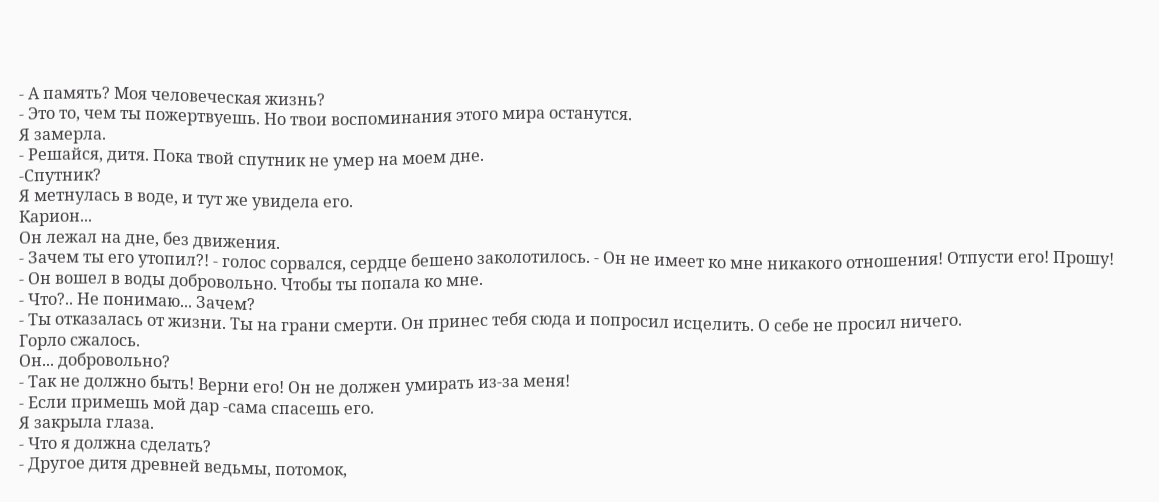- А память? Моя человеческая жизнь?
- Это то, чем ты пожертвуешь. Но твои воспоминания этого мира останутся.
Я замерла.
- Решайся, дитя. Пока твой спутник не умер на моем дне.
-Спутник?
Я метнулась в воде, и тут же увидела его.
Карион...
Он лежал на дне, без движения.
- Зачем ты его утопил?! - голос сорвался, сердце бешено заколотилось. - Он не имеет ко мне никакого отношения! Отпусти его! Прошу!
- Он вошел в воды добровольно. Чтобы ты попала ко мне.
- Что?.. Не понимаю... Зачем?
- Ты отказалась от жизни. Ты на грани смерти. Он принес тебя сюда и попросил исцелить. О себе не просил ничего.
Горло сжалось.
Он... добровольно?
- Так не должно быть! Верни его! Он не должен умирать из-за меня!
- Если примешь мой дар -сама спасешь его.
Я закрыла глаза.
- Что я должна сделать?
- Другое дитя древней ведьмы, потомок,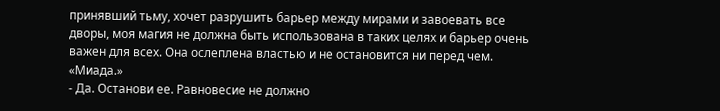принявший тьму, хочет разрушить барьер между мирами и завоевать все дворы, моя магия не должна быть использована в таких целях и барьер очень важен для всех. Она ослеплена властью и не остановится ни перед чем.
«Миада.»
- Да. Останови ее. Равновесие не должно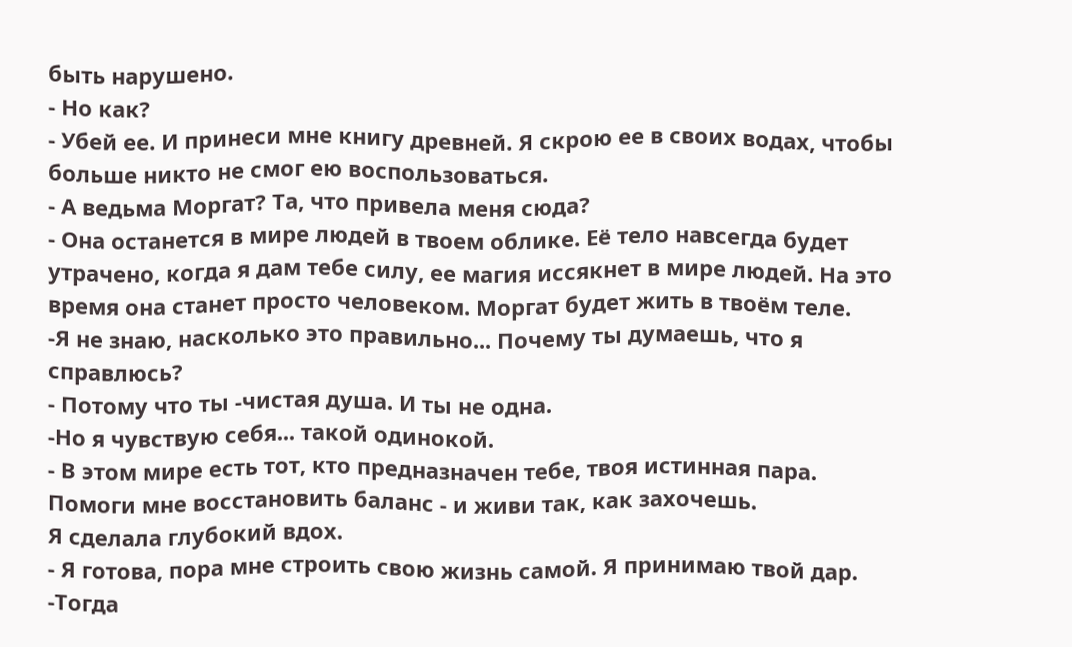быть нарушено.
- Но как?
- Убей ее. И принеси мне книгу древней. Я скрою ее в своих водах, чтобы больше никто не смог ею воспользоваться.
- А ведьма Моргат? Та, что привела меня сюда?
- Она останется в мире людей в твоем облике. Её тело навсегда будет утрачено, когда я дам тебе силу, ее магия иссякнет в мире людей. На это время она станет просто человеком. Моргат будет жить в твоём теле.
-Я не знаю, насколько это правильно... Почему ты думаешь, что я справлюсь?
- Потому что ты -чистая душа. И ты не одна.
-Но я чувствую себя... такой одинокой.
- В этом мире есть тот, кто предназначен тебе, твоя истинная пара. Помоги мне восстановить баланс - и живи так, как захочешь.
Я сделала глубокий вдох.
- Я готова, пора мне строить свою жизнь самой. Я принимаю твой дар.
-Тогда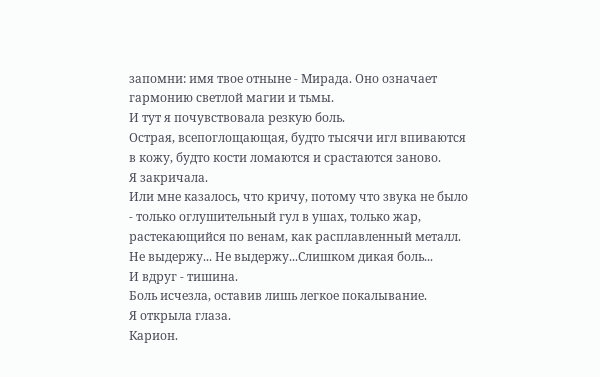запомни: имя твое отныне - Мирада. Оно означает гармонию светлой магии и тьмы.
И тут я почувствовала резкую боль.
Острая, всепоглощающая, будто тысячи игл впиваются в кожу, будто кости ломаются и срастаются заново.
Я закричала.
Или мне казалось, что кричу, потому что звука не было - только оглушительный гул в ушах, только жар, растекающийся по венам, как расплавленный металл.
Не выдержу... Не выдержу...Слишком дикая боль...
И вдруг - тишина.
Боль исчезла, оставив лишь легкое покалывание.
Я открыла глаза.
Карион.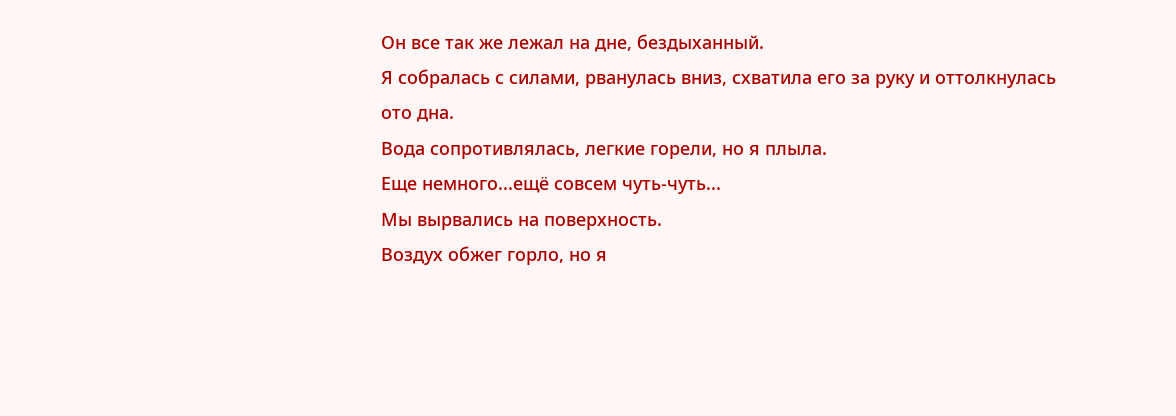Он все так же лежал на дне, бездыханный.
Я собралась с силами, рванулась вниз, схватила его за руку и оттолкнулась ото дна.
Вода сопротивлялась, легкие горели, но я плыла.
Еще немного...ещё совсем чуть-чуть...
Мы вырвались на поверхность.
Воздух обжег горло, но я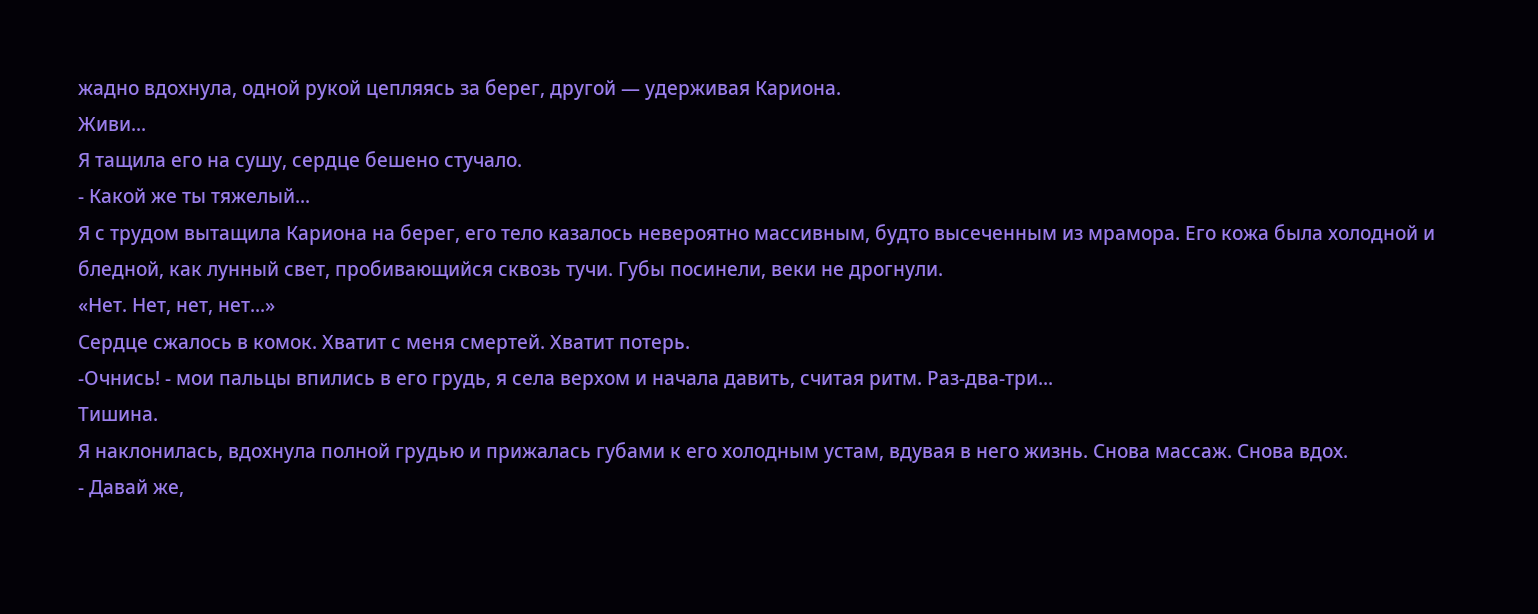жадно вдохнула, одной рукой цепляясь за берег, другой — удерживая Кариона.
Живи...
Я тащила его на сушу, сердце бешено стучало.
- Какой же ты тяжелый...
Я с трудом вытащила Кариона на берег, его тело казалось невероятно массивным, будто высеченным из мрамора. Его кожа была холодной и бледной, как лунный свет, пробивающийся сквозь тучи. Губы посинели, веки не дрогнули.
«Нет. Нет, нет, нет...»
Сердце сжалось в комок. Хватит с меня смертей. Хватит потерь.
-Очнись! - мои пальцы впились в его грудь, я села верхом и начала давить, считая ритм. Раз-два-три...
Тишина.
Я наклонилась, вдохнула полной грудью и прижалась губами к его холодным устам, вдувая в него жизнь. Снова массаж. Снова вдох.
- Давай же,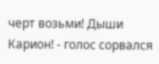черт возьми! Дыши Карион! - голос сорвался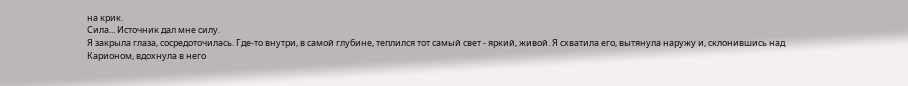на крик.
Сила... Источник дал мне силу.
Я закрыла глаза, сосредоточилась. Где-то внутри, в самой глубине, теплился тот самый свет - яркий, живой. Я схватила его, вытянула наружу и, склонившись над Карионом, вдохнула в него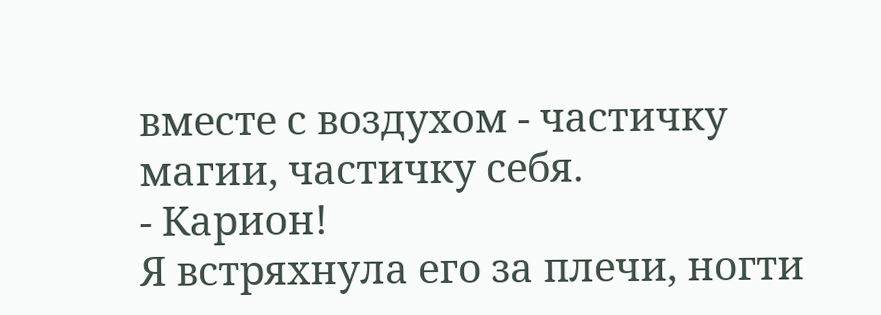вместе с воздухом - частичку магии, частичку себя.
- Карион!
Я встряхнула его за плечи, ногти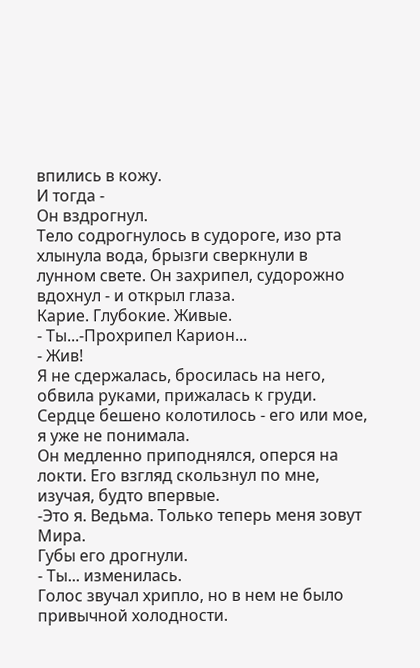впились в кожу.
И тогда -
Он вздрогнул.
Тело содрогнулось в судороге, изо рта хлынула вода, брызги сверкнули в лунном свете. Он захрипел, судорожно вдохнул - и открыл глаза.
Карие. Глубокие. Живые.
- Ты...-Прохрипел Карион...
- Жив!
Я не сдержалась, бросилась на него, обвила руками, прижалась к груди. Сердце бешено колотилось - его или мое, я уже не понимала.
Он медленно приподнялся, оперся на локти. Его взгляд скользнул по мне, изучая, будто впервые.
-Это я. Ведьма. Только теперь меня зовут Мира.
Губы его дрогнули.
- Ты... изменилась.
Голос звучал хрипло, но в нем не было привычной холодности.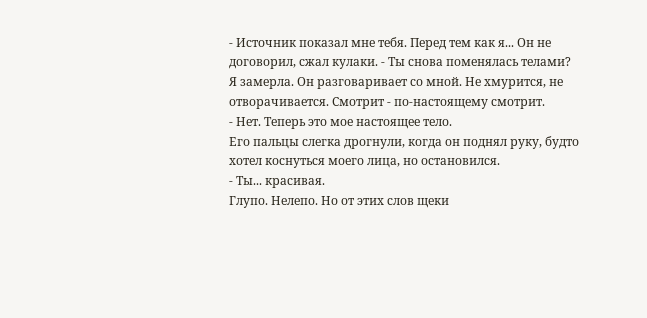- Источник показал мне тебя. Перед тем как я... Он не договорил, сжал кулаки. - Ты снова поменялась телами?
Я замерла. Он разговаривает со мной. Не хмурится, не отворачивается. Смотрит - по-настоящему смотрит.
- Нет. Теперь это мое настоящее тело.
Его пальцы слегка дрогнули, когда он поднял руку, будто хотел коснуться моего лица, но остановился.
- Ты... красивая.
Глупо. Нелепо. Но от этих слов щеки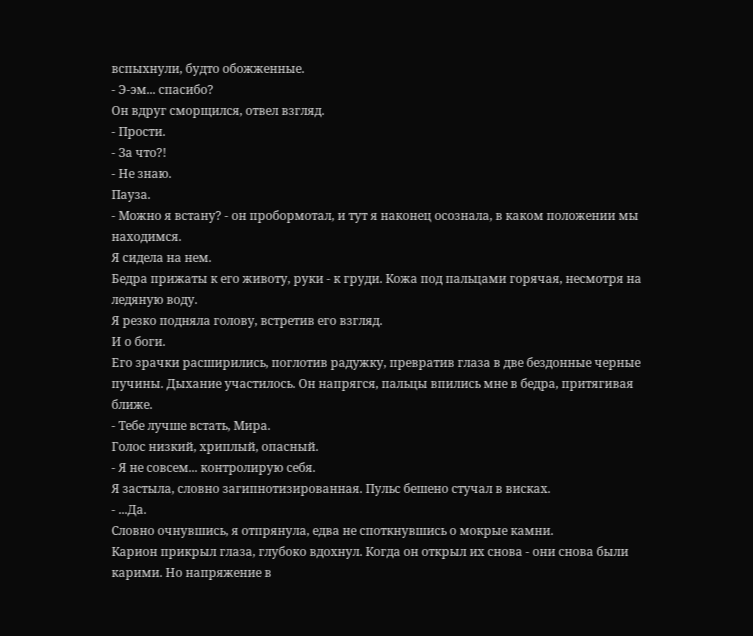вспыхнули, будто обожженные.
- Э-эм... спасибо?
Он вдруг сморщился, отвел взгляд.
- Прости.
- За что?!
- Не знаю.
Пауза.
- Можно я встану? - он пробормотал, и тут я наконец осознала, в каком положении мы находимся.
Я сидела на нем.
Бедра прижаты к его животу, руки - к груди. Кожа под пальцами горячая, несмотря на ледяную воду.
Я резко подняла голову, встретив его взгляд.
И о боги.
Его зрачки расширились, поглотив радужку, превратив глаза в две бездонные черные пучины. Дыхание участилось. Он напрягся, пальцы впились мне в бедра, притягивая ближе.
- Тебе лучше встать, Мира.
Голос низкий, хриплый, опасный.
- Я не совсем... контролирую себя.
Я застыла, словно загипнотизированная. Пульс бешено стучал в висках.
- ...Да.
Словно очнувшись, я отпрянула, едва не споткнувшись о мокрые камни.
Карион прикрыл глаза, глубоко вдохнул. Когда он открыл их снова - они снова были карими. Но напряжение в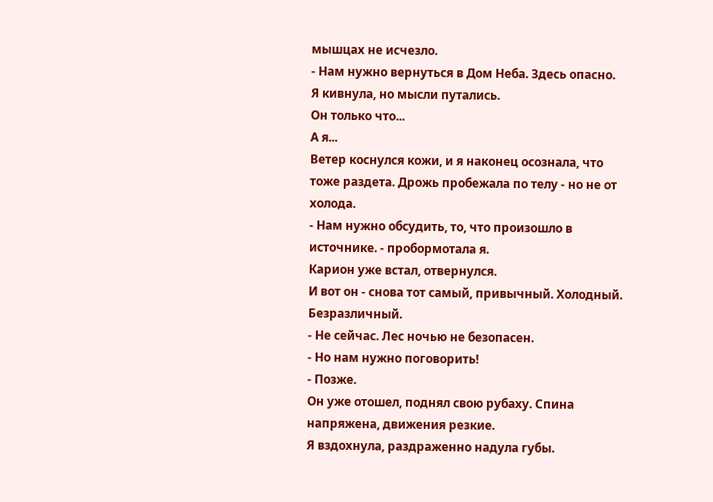мышцах не исчезло.
- Нам нужно вернуться в Дом Неба. Здесь опасно.
Я кивнула, но мысли путались.
Он только что...
А я...
Ветер коснулся кожи, и я наконец осознала, что тоже раздета. Дрожь пробежала по телу - но не от холода.
- Нам нужно обсудить, то, что произошло в источнике. - пробормотала я.
Карион уже встал, отвернулся.
И вот он - снова тот самый, привычный. Холодный. Безразличный.
- Не сейчас. Лес ночью не безопасен.
- Но нам нужно поговорить!
- Позже.
Он уже отошел, поднял свою рубаху. Спина напряжена, движения резкие.
Я вздохнула, раздраженно надула губы.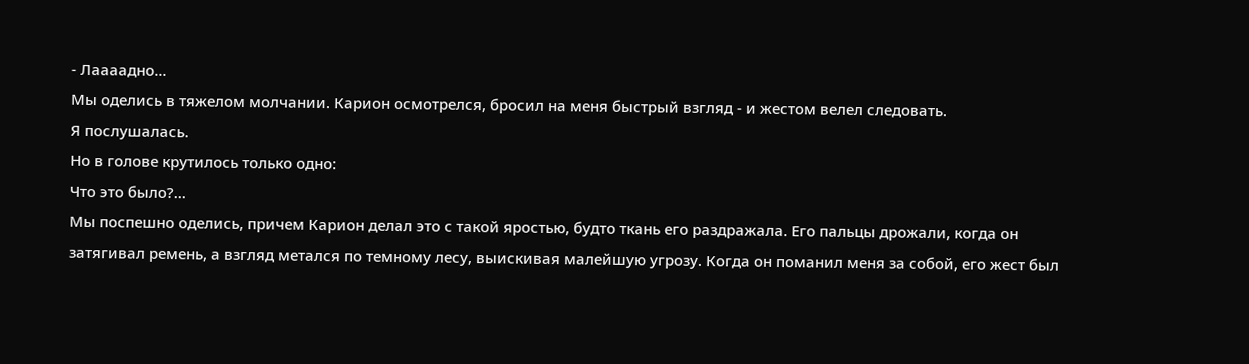- Лаааадно...
Мы оделись в тяжелом молчании. Карион осмотрелся, бросил на меня быстрый взгляд - и жестом велел следовать.
Я послушалась.
Но в голове крутилось только одно:
Что это было?...
Мы поспешно оделись, причем Карион делал это с такой яростью, будто ткань его раздражала. Его пальцы дрожали, когда он затягивал ремень, а взгляд метался по темному лесу, выискивая малейшую угрозу. Когда он поманил меня за собой, его жест был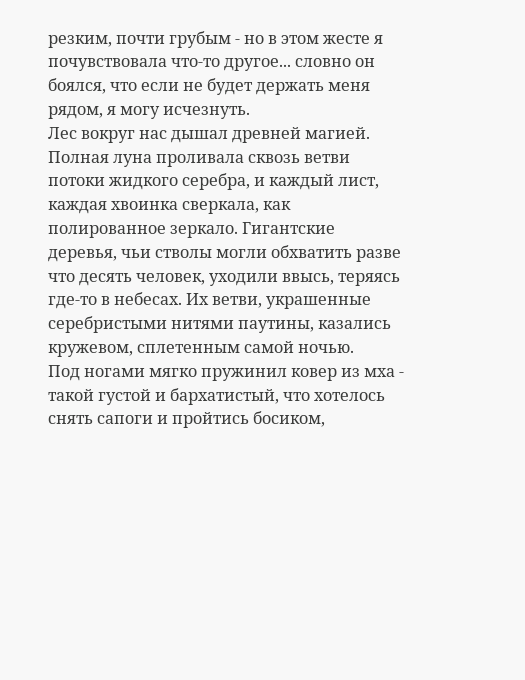резким, почти грубым - но в этом жесте я почувствовала что-то другое... словно он боялся, что если не будет держать меня рядом, я могу исчезнуть.
Лес вокруг нас дышал древней магией. Полная луна проливала сквозь ветви потоки жидкого серебра, и каждый лист, каждая хвоинка сверкала, как полированное зеркало. Гигантские деревья, чьи стволы могли обхватить разве что десять человек, уходили ввысь, теряясь где-то в небесах. Их ветви, украшенные серебристыми нитями паутины, казались кружевом, сплетенным самой ночью.
Под ногами мягко пружинил ковер из мха - такой густой и бархатистый, что хотелось снять сапоги и пройтись босиком,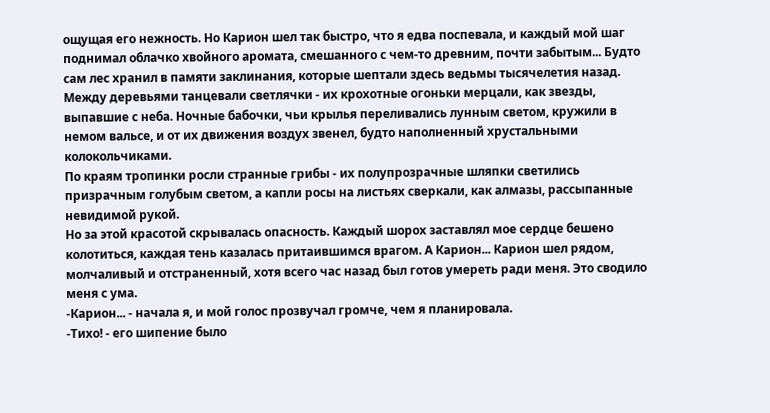ощущая его нежность. Но Карион шел так быстро, что я едва поспевала, и каждый мой шаг поднимал облачко хвойного аромата, смешанного с чем-то древним, почти забытым... Будто сам лес хранил в памяти заклинания, которые шептали здесь ведьмы тысячелетия назад.
Между деревьями танцевали светлячки - их крохотные огоньки мерцали, как звезды, выпавшие с неба. Ночные бабочки, чьи крылья переливались лунным светом, кружили в немом вальсе, и от их движения воздух звенел, будто наполненный хрустальными колокольчиками.
По краям тропинки росли странные грибы - их полупрозрачные шляпки светились призрачным голубым светом, а капли росы на листьях сверкали, как алмазы, рассыпанные невидимой рукой.
Но за этой красотой скрывалась опасность. Каждый шорох заставлял мое сердце бешено колотиться, каждая тень казалась притаившимся врагом. А Карион... Карион шел рядом, молчаливый и отстраненный, хотя всего час назад был готов умереть ради меня. Это сводило меня с ума.
-Карион... - начала я, и мой голос прозвучал громче, чем я планировала.
-Тихо! - его шипение было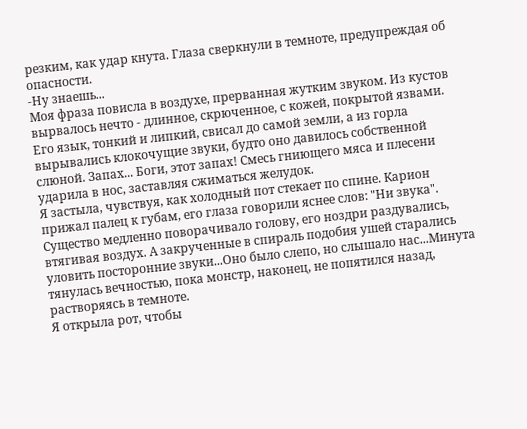резким, как удар кнута. Глаза сверкнули в темноте, предупреждая об опасности.
-Ну знаешь...
Моя фраза повисла в воздухе, прерванная жутким звуком. Из кустов вырвалось нечто - длинное, скрюченное, с кожей, покрытой язвами. Его язык, тонкий и липкий, свисал до самой земли, а из горла вырывались клокочущие звуки, будто оно давилось собственной слюной. Запах... Боги, этот запах! Смесь гниющего мяса и плесени ударила в нос, заставляя сжиматься желудок.
Я застыла, чувствуя, как холодный пот стекает по спине. Карион прижал палец к губам, его глаза говорили яснее слов: "Ни звука".
Существо медленно поворачивало голову, его ноздри раздувались, втягивая воздух. А закрученные в спираль подобия ушей старались уловить посторонние звуки...Оно было слепо, но слышало нас...Минута тянулась вечностью, пока монстр, наконец, не попятился назад, растворяясь в темноте.
Я открыла рот, чтобы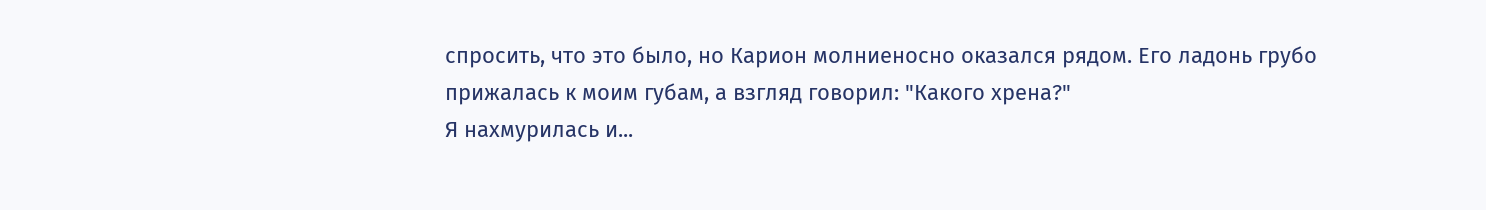спросить, что это было, но Карион молниеносно оказался рядом. Его ладонь грубо прижалась к моим губам, а взгляд говорил: "Какого хрена?"
Я нахмурилась и...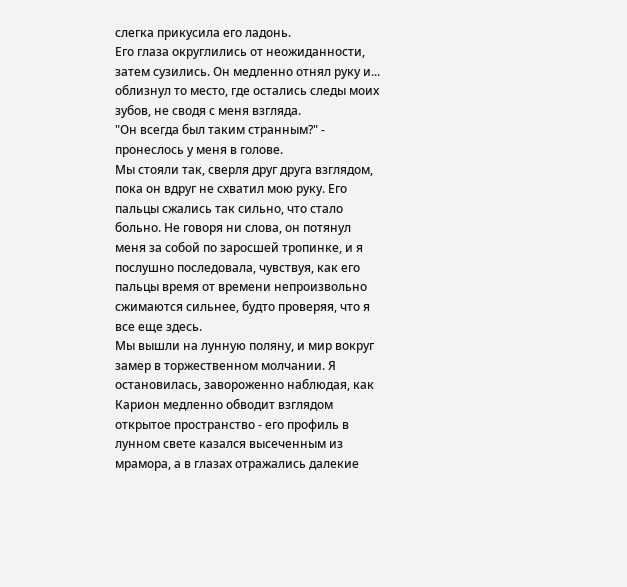слегка прикусила его ладонь.
Его глаза округлились от неожиданности, затем сузились. Он медленно отнял руку и... облизнул то место, где остались следы моих зубов, не сводя с меня взгляда.
"Он всегда был таким странным?" - пронеслось у меня в голове.
Мы стояли так, сверля друг друга взглядом, пока он вдруг не схватил мою руку. Его пальцы сжались так сильно, что стало больно. Не говоря ни слова, он потянул меня за собой по заросшей тропинке, и я послушно последовала, чувствуя, как его пальцы время от времени непроизвольно сжимаются сильнее, будто проверяя, что я все еще здесь.
Мы вышли на лунную поляну, и мир вокруг замер в торжественном молчании. Я остановилась, завороженно наблюдая, как Карион медленно обводит взглядом открытое пространство - его профиль в лунном свете казался высеченным из мрамора, а в глазах отражались далекие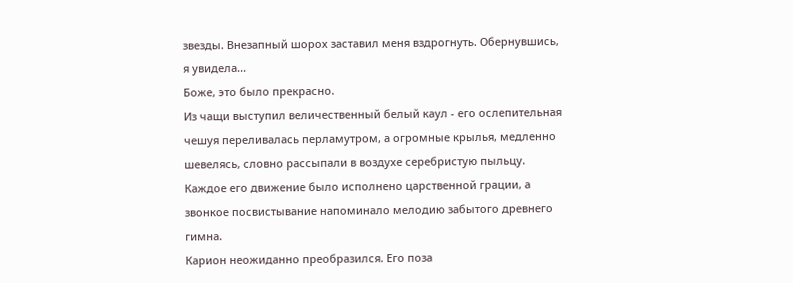звезды. Внезапный шорох заставил меня вздрогнуть. Обернувшись, я увидела...
Боже, это было прекрасно.
Из чащи выступил величественный белый каул - его ослепительная чешуя переливалась перламутром, а огромные крылья, медленно шевелясь, словно рассыпали в воздухе серебристую пыльцу. Каждое его движение было исполнено царственной грации, а звонкое посвистывание напоминало мелодию забытого древнего гимна.
Карион неожиданно преобразился. Его поза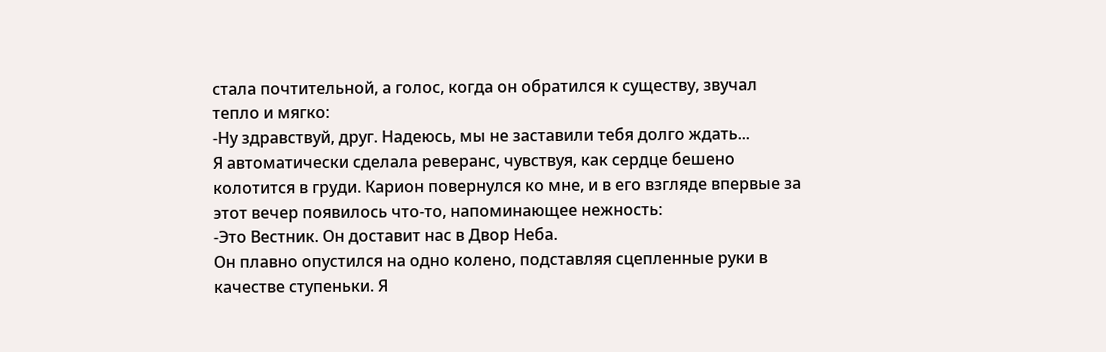стала почтительной, а голос, когда он обратился к существу, звучал тепло и мягко:
-Ну здравствуй, друг. Надеюсь, мы не заставили тебя долго ждать...
Я автоматически сделала реверанс, чувствуя, как сердце бешено колотится в груди. Карион повернулся ко мне, и в его взгляде впервые за этот вечер появилось что-то, напоминающее нежность:
-Это Вестник. Он доставит нас в Двор Неба.
Он плавно опустился на одно колено, подставляя сцепленные руки в качестве ступеньки. Я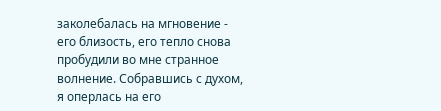заколебалась на мгновение - его близость, его тепло снова пробудили во мне странное волнение. Собравшись с духом, я оперлась на его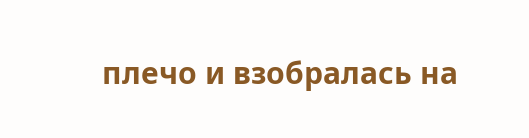плечо и взобралась на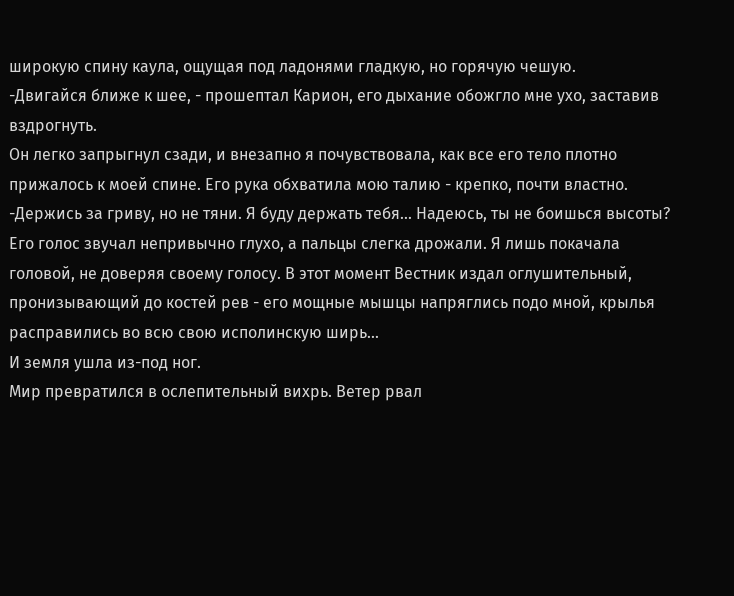широкую спину каула, ощущая под ладонями гладкую, но горячую чешую.
-Двигайся ближе к шее, - прошептал Карион, его дыхание обожгло мне ухо, заставив вздрогнуть.
Он легко запрыгнул сзади, и внезапно я почувствовала, как все его тело плотно прижалось к моей спине. Его рука обхватила мою талию - крепко, почти властно.
-Держись за гриву, но не тяни. Я буду держать тебя... Надеюсь, ты не боишься высоты?
Его голос звучал непривычно глухо, а пальцы слегка дрожали. Я лишь покачала головой, не доверяя своему голосу. В этот момент Вестник издал оглушительный, пронизывающий до костей рев - его мощные мышцы напряглись подо мной, крылья расправились во всю свою исполинскую ширь...
И земля ушла из-под ног.
Мир превратился в ослепительный вихрь. Ветер рвал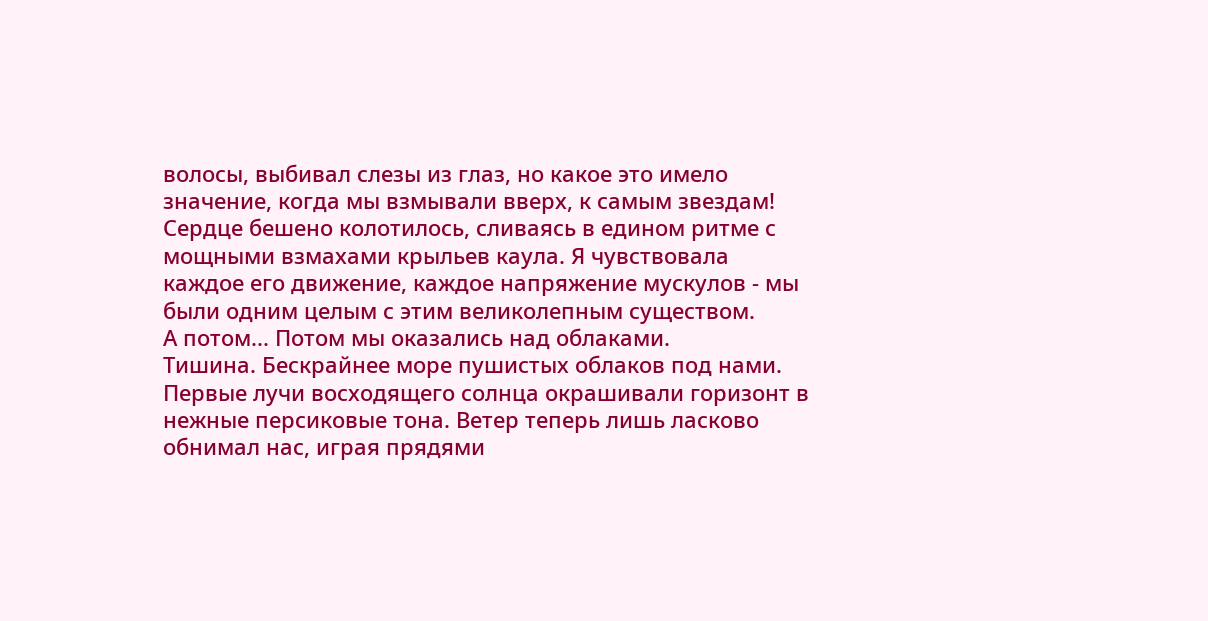волосы, выбивал слезы из глаз, но какое это имело значение, когда мы взмывали вверх, к самым звездам! Сердце бешено колотилось, сливаясь в едином ритме с мощными взмахами крыльев каула. Я чувствовала каждое его движение, каждое напряжение мускулов - мы были одним целым с этим великолепным существом.
А потом... Потом мы оказались над облаками.
Тишина. Бескрайнее море пушистых облаков под нами. Первые лучи восходящего солнца окрашивали горизонт в нежные персиковые тона. Ветер теперь лишь ласково обнимал нас, играя прядями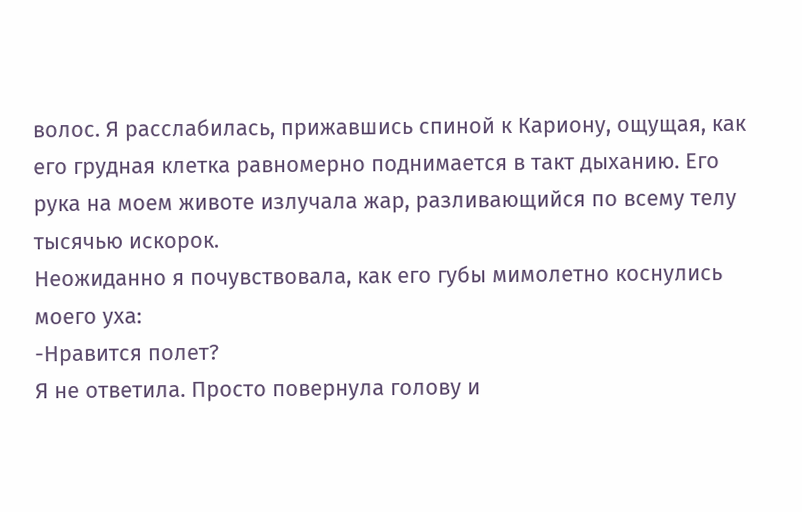волос. Я расслабилась, прижавшись спиной к Кариону, ощущая, как его грудная клетка равномерно поднимается в такт дыханию. Его рука на моем животе излучала жар, разливающийся по всему телу тысячью искорок.
Неожиданно я почувствовала, как его губы мимолетно коснулись моего уха:
-Нравится полет?
Я не ответила. Просто повернула голову и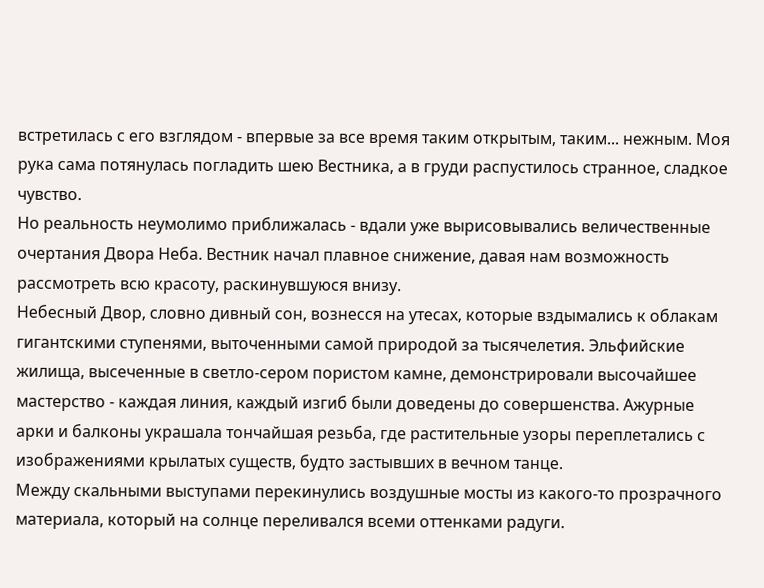встретилась с его взглядом - впервые за все время таким открытым, таким... нежным. Моя рука сама потянулась погладить шею Вестника, а в груди распустилось странное, сладкое чувство.
Но реальность неумолимо приближалась - вдали уже вырисовывались величественные очертания Двора Неба. Вестник начал плавное снижение, давая нам возможность рассмотреть всю красоту, раскинувшуюся внизу.
Небесный Двор, словно дивный сон, вознесся на утесах, которые вздымались к облакам гигантскими ступенями, выточенными самой природой за тысячелетия. Эльфийские жилища, высеченные в светло-сером пористом камне, демонстрировали высочайшее мастерство - каждая линия, каждый изгиб были доведены до совершенства. Ажурные арки и балконы украшала тончайшая резьба, где растительные узоры переплетались с изображениями крылатых существ, будто застывших в вечном танце.
Между скальными выступами перекинулись воздушные мосты из какого-то прозрачного материала, который на солнце переливался всеми оттенками радуги.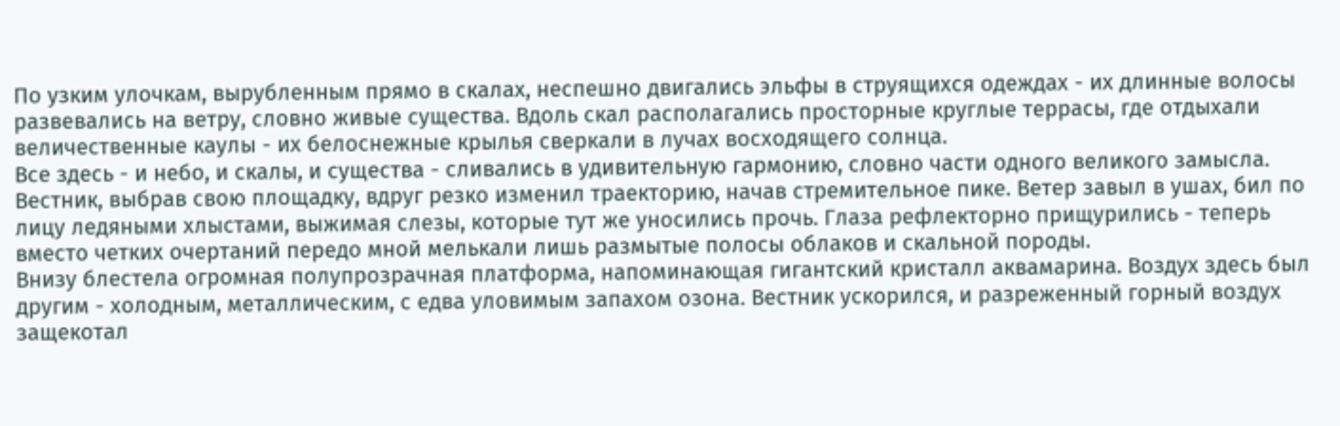По узким улочкам, вырубленным прямо в скалах, неспешно двигались эльфы в струящихся одеждах - их длинные волосы развевались на ветру, словно живые существа. Вдоль скал располагались просторные круглые террасы, где отдыхали величественные каулы - их белоснежные крылья сверкали в лучах восходящего солнца.
Все здесь - и небо, и скалы, и существа - сливались в удивительную гармонию, словно части одного великого замысла.
Вестник, выбрав свою площадку, вдруг резко изменил траекторию, начав стремительное пике. Ветер завыл в ушах, бил по лицу ледяными хлыстами, выжимая слезы, которые тут же уносились прочь. Глаза рефлекторно прищурились - теперь вместо четких очертаний передо мной мелькали лишь размытые полосы облаков и скальной породы.
Внизу блестела огромная полупрозрачная платформа, напоминающая гигантский кристалл аквамарина. Воздух здесь был другим - холодным, металлическим, с едва уловимым запахом озона. Вестник ускорился, и разреженный горный воздух защекотал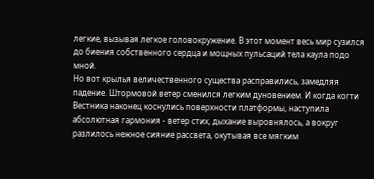легкие, вызывая легкое головокружение. В этот момент весь мир сузился до биения собственного сердца и мощных пульсаций тела каула подо мной.
Но вот крылья величественного существа расправились, замедляя падение. Штормовой ветер сменился легким дуновением. И когда когти Вестника наконец коснулись поверхности платформы, наступила абсолютная гармония - ветер стих, дыхание выровнялось, а вокруг разлилось нежное сияние рассвета, окутывая все мягким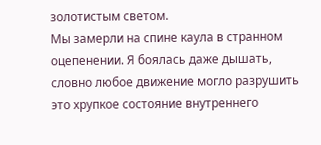золотистым светом.
Мы замерли на спине каула в странном оцепенении. Я боялась даже дышать, словно любое движение могло разрушить это хрупкое состояние внутреннего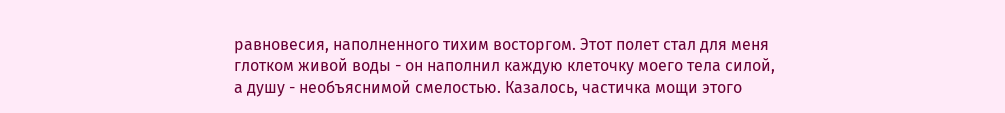равновесия, наполненного тихим восторгом. Этот полет стал для меня глотком живой воды - он наполнил каждую клеточку моего тела силой, а душу - необъяснимой смелостью. Казалось, частичка мощи этого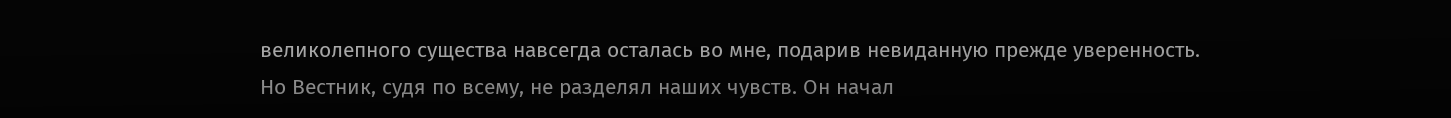великолепного существа навсегда осталась во мне, подарив невиданную прежде уверенность.
Но Вестник, судя по всему, не разделял наших чувств. Он начал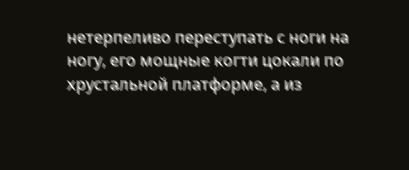нетерпеливо переступать с ноги на ногу, его мощные когти цокали по хрустальной платформе, а из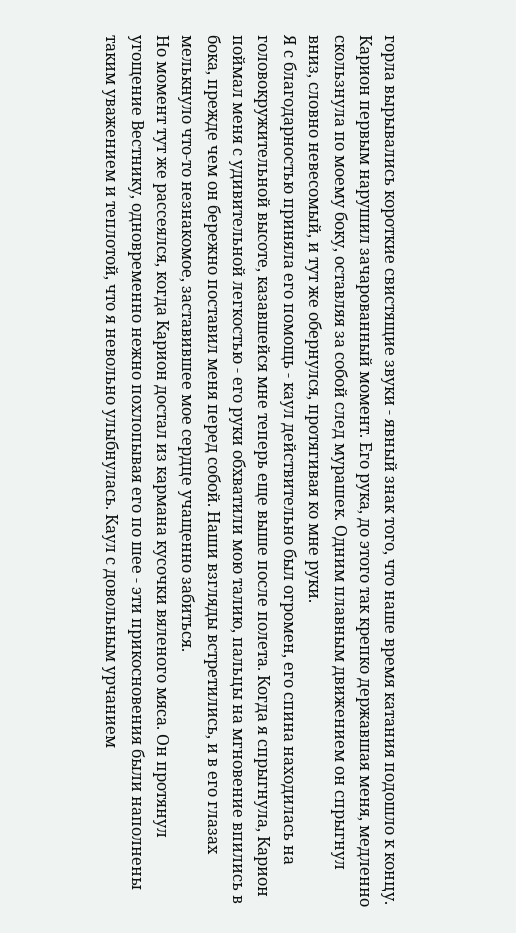горла вырывались короткие свистящие звуки - явный знак того, что наше время катания подошло к концу.
Карион первым нарушил зачарованный момент. Его рука, до этого так крепко державшая меня, медленно скользнула по моему боку, оставляя за собой след мурашек. Одним плавным движением он спрыгнул вниз, словно невесомый, и тут же обернулся, протягивая ко мне руки.
Я с благодарностью приняла его помощь - каул действительно был огромен, его спина находилась на головокружительной высоте, казавшейся мне теперь еще выше после полета. Когда я спрыгнула, Карион поймал меня с удивительной легкостью - его руки обхватили мою талию, пальцы на мгновение впились в бока, прежде чем он бережно поставил меня перед собой. Наши взгляды встретились, и в его глазах мелькнуло что-то незнакомое, заставившее мое сердце учащенно забиться.
Но момент тут же рассеялся, когда Карион достал из кармана кусочки вяленого мяса. Он протянул угощение Вестнику, одновременно нежно похлопывая его по шее - эти прикосновения были наполнены таким уважением и теплотой, что я невольно улыбнулась. Каул с довольным урчанием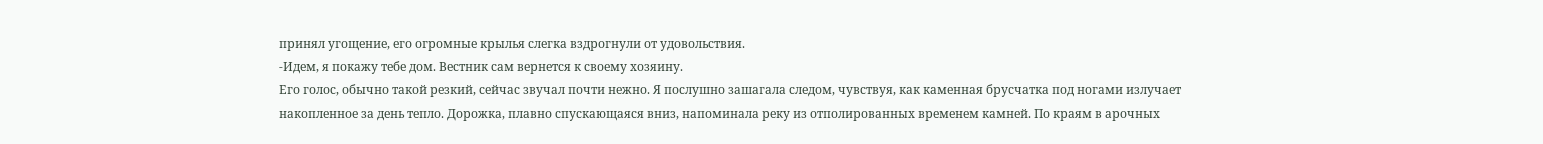принял угощение, его огромные крылья слегка вздрогнули от удовольствия.
-Идем, я покажу тебе дом. Вестник сам вернется к своему хозяину.
Его голос, обычно такой резкий, сейчас звучал почти нежно. Я послушно зашагала следом, чувствуя, как каменная брусчатка под ногами излучает накопленное за день тепло. Дорожка, плавно спускающаяся вниз, напоминала реку из отполированных временем камней. По краям в арочных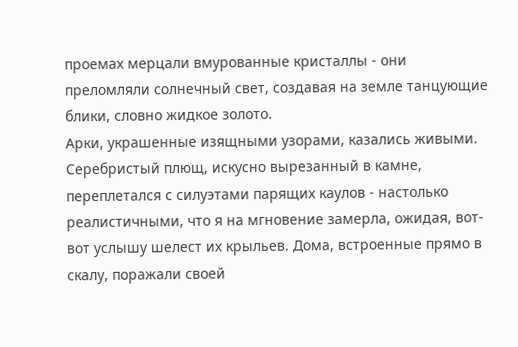проемах мерцали вмурованные кристаллы - они преломляли солнечный свет, создавая на земле танцующие блики, словно жидкое золото.
Арки, украшенные изящными узорами, казались живыми. Серебристый плющ, искусно вырезанный в камне, переплетался с силуэтами парящих каулов - настолько реалистичными, что я на мгновение замерла, ожидая, вот-вот услышу шелест их крыльев. Дома, встроенные прямо в скалу, поражали своей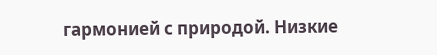гармонией с природой. Низкие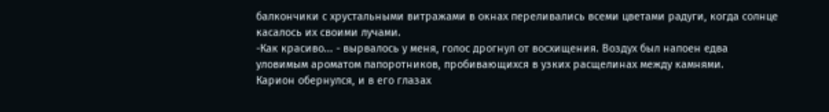балкончики с хрустальными витражами в окнах переливались всеми цветами радуги, когда солнце касалось их своими лучами.
-Как красиво... - вырвалось у меня, голос дрогнул от восхищения. Воздух был напоен едва уловимым ароматом папоротников, пробивающихся в узких расщелинах между камнями.
Карион обернулся, и в его глазах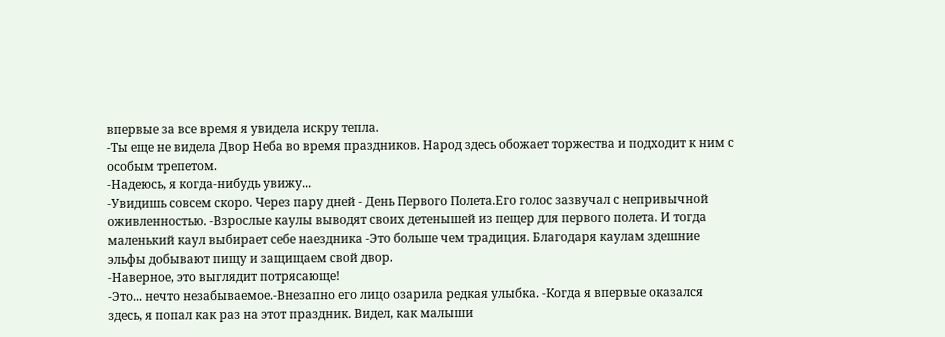впервые за все время я увидела искру тепла.
-Ты еще не видела Двор Неба во время праздников. Народ здесь обожает торжества и подходит к ним с особым трепетом.
-Надеюсь, я когда-нибудь увижу...
-Увидишь совсем скоро. Через пару дней - День Первого Полета.Его голос зазвучал с непривычной оживленностью. -Взрослые каулы выводят своих детенышей из пещер для первого полета. И тогда маленький каул выбирает себе наездника -Это больше чем традиция. Благодаря каулам здешние эльфы добывают пищу и защищаем свой двор.
-Наверное, это выглядит потрясающе!
-Это... нечто незабываемое.-Внезапно его лицо озарила редкая улыбка. -Когда я впервые оказался здесь, я попал как раз на этот праздник. Видел, как малыши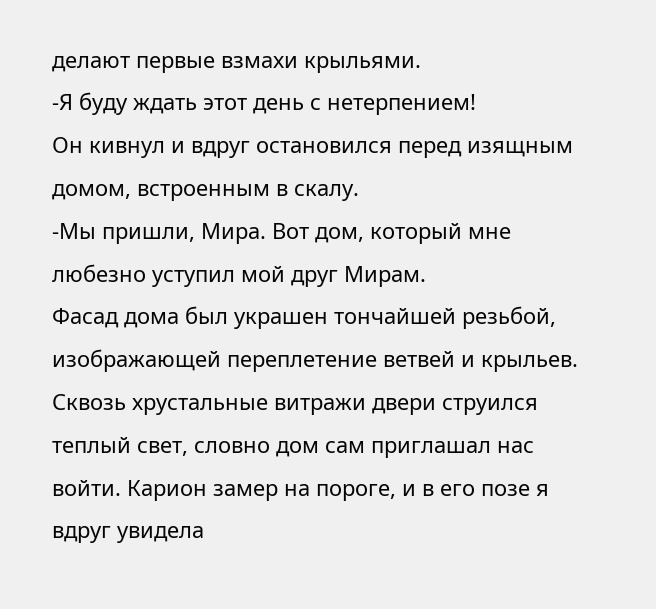делают первые взмахи крыльями.
-Я буду ждать этот день с нетерпением!
Он кивнул и вдруг остановился перед изящным домом, встроенным в скалу.
-Мы пришли, Мира. Вот дом, который мне любезно уступил мой друг Мирам.
Фасад дома был украшен тончайшей резьбой, изображающей переплетение ветвей и крыльев. Сквозь хрустальные витражи двери струился теплый свет, словно дом сам приглашал нас войти. Карион замер на пороге, и в его позе я вдруг увидела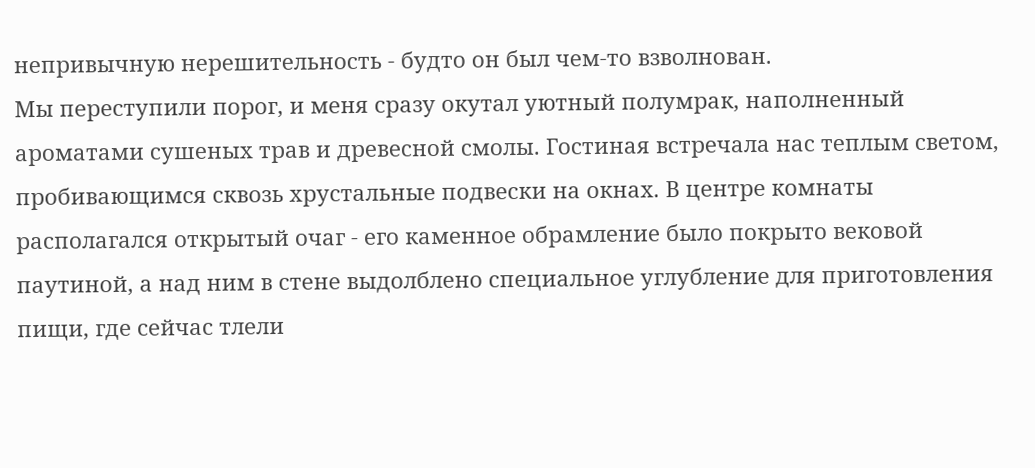непривычную нерешительность - будто он был чем-то взволнован.
Мы переступили порог, и меня сразу окутал уютный полумрак, наполненный ароматами сушеных трав и древесной смолы. Гостиная встречала нас теплым светом, пробивающимся сквозь хрустальные подвески на окнах. В центре комнаты располагался открытый очаг - его каменное обрамление было покрыто вековой паутиной, а над ним в стене выдолблено специальное углубление для приготовления пищи, где сейчас тлели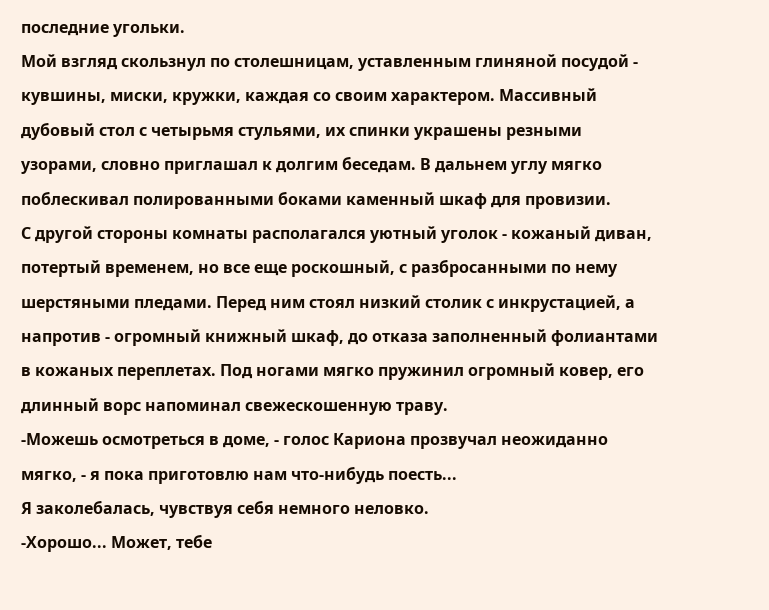последние угольки.
Мой взгляд скользнул по столешницам, уставленным глиняной посудой - кувшины, миски, кружки, каждая со своим характером. Массивный дубовый стол с четырьмя стульями, их спинки украшены резными узорами, словно приглашал к долгим беседам. В дальнем углу мягко поблескивал полированными боками каменный шкаф для провизии.
С другой стороны комнаты располагался уютный уголок - кожаный диван, потертый временем, но все еще роскошный, с разбросанными по нему шерстяными пледами. Перед ним стоял низкий столик с инкрустацией, а напротив - огромный книжный шкаф, до отказа заполненный фолиантами в кожаных переплетах. Под ногами мягко пружинил огромный ковер, его длинный ворс напоминал свежескошенную траву.
-Можешь осмотреться в доме, - голос Кариона прозвучал неожиданно мягко, - я пока приготовлю нам что-нибудь поесть...
Я заколебалась, чувствуя себя немного неловко.
-Хорошо... Может, тебе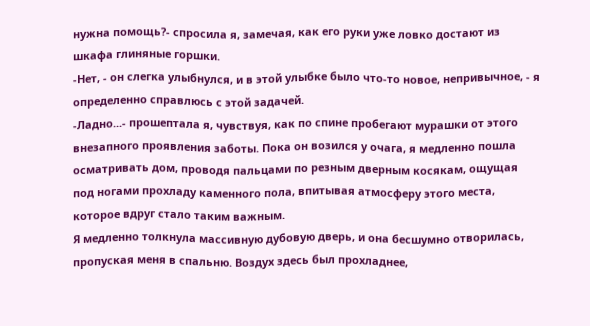нужна помощь?- спросила я, замечая, как его руки уже ловко достают из шкафа глиняные горшки.
-Нет, - он слегка улыбнулся, и в этой улыбке было что-то новое, непривычное, - я определенно справлюсь с этой задачей.
-Ладно...- прошептала я, чувствуя, как по спине пробегают мурашки от этого внезапного проявления заботы. Пока он возился у очага, я медленно пошла осматривать дом, проводя пальцами по резным дверным косякам, ощущая под ногами прохладу каменного пола, впитывая атмосферу этого места, которое вдруг стало таким важным.
Я медленно толкнула массивную дубовую дверь, и она бесшумно отворилась, пропуская меня в спальню. Воздух здесь был прохладнее,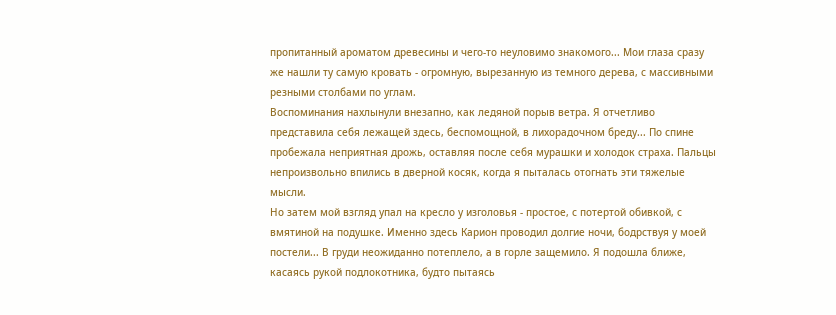пропитанный ароматом древесины и чего-то неуловимо знакомого... Мои глаза сразу же нашли ту самую кровать - огромную, вырезанную из темного дерева, с массивными резными столбами по углам.
Воспоминания нахлынули внезапно, как ледяной порыв ветра. Я отчетливо представила себя лежащей здесь, беспомощной, в лихорадочном бреду... По спине пробежала неприятная дрожь, оставляя после себя мурашки и холодок страха. Пальцы непроизвольно впились в дверной косяк, когда я пыталась отогнать эти тяжелые мысли.
Но затем мой взгляд упал на кресло у изголовья - простое, с потертой обивкой, с вмятиной на подушке. Именно здесь Карион проводил долгие ночи, бодрствуя у моей постели... В груди неожиданно потеплело, а в горле защемило. Я подошла ближе, касаясь рукой подлокотника, будто пытаясь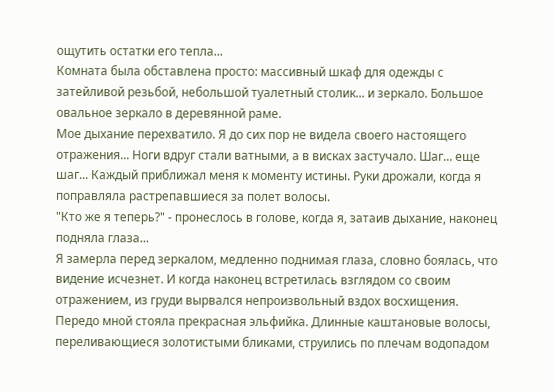ощутить остатки его тепла...
Комната была обставлена просто: массивный шкаф для одежды с затейливой резьбой, небольшой туалетный столик... и зеркало. Большое овальное зеркало в деревянной раме.
Мое дыхание перехватило. Я до сих пор не видела своего настоящего отражения... Ноги вдруг стали ватными, а в висках застучало. Шаг... еще шаг... Каждый приближал меня к моменту истины. Руки дрожали, когда я поправляла растрепавшиеся за полет волосы.
"Кто же я теперь?" - пронеслось в голове, когда я, затаив дыхание, наконец подняла глаза...
Я замерла перед зеркалом, медленно поднимая глаза, словно боялась, что видение исчезнет. И когда наконец встретилась взглядом со своим отражением, из груди вырвался непроизвольный вздох восхищения.
Передо мной стояла прекрасная эльфийка. Длинные каштановые волосы, переливающиеся золотистыми бликами, струились по плечам водопадом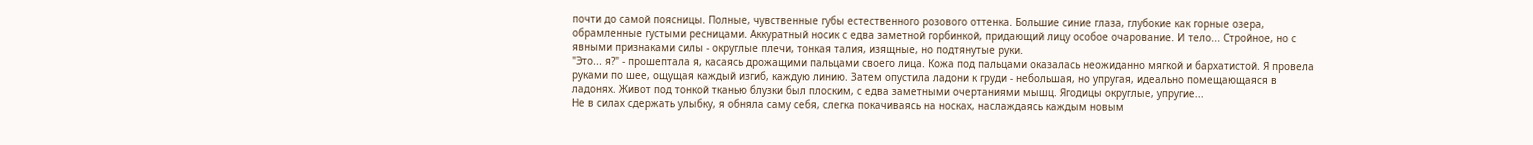почти до самой поясницы. Полные, чувственные губы естественного розового оттенка. Большие синие глаза, глубокие как горные озера, обрамленные густыми ресницами. Аккуратный носик с едва заметной горбинкой, придающий лицу особое очарование. И тело... Стройное, но с явными признаками силы - округлые плечи, тонкая талия, изящные, но подтянутые руки.
"Это... я?" - прошептала я, касаясь дрожащими пальцами своего лица. Кожа под пальцами оказалась неожиданно мягкой и бархатистой. Я провела руками по шее, ощущая каждый изгиб, каждую линию. Затем опустила ладони к груди - небольшая, но упругая, идеально помещающаяся в ладонях. Живот под тонкой тканью блузки был плоским, с едва заметными очертаниями мышц. Ягодицы округлые, упругие...
Не в силах сдержать улыбку, я обняла саму себя, слегка покачиваясь на носках, наслаждаясь каждым новым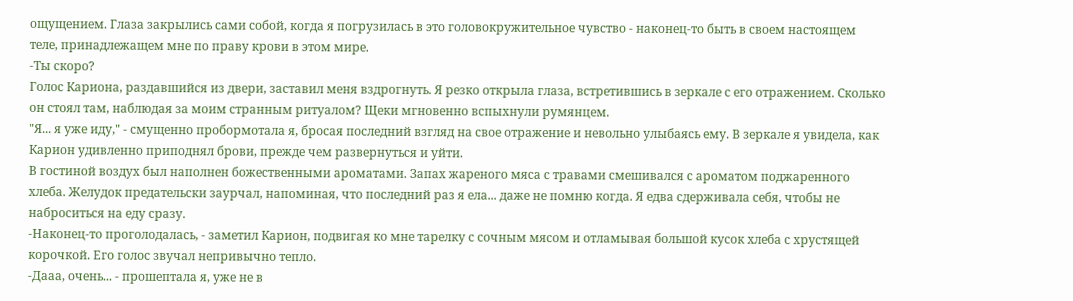ощущением. Глаза закрылись сами собой, когда я погрузилась в это головокружительное чувство - наконец-то быть в своем настоящем теле, принадлежащем мне по праву крови в этом мире.
-Ты скоро?
Голос Кариона, раздавшийся из двери, заставил меня вздрогнуть. Я резко открыла глаза, встретившись в зеркале с его отражением. Сколько он стоял там, наблюдая за моим странным ритуалом? Щеки мгновенно вспыхнули румянцем.
"Я... я уже иду," - смущенно пробормотала я, бросая последний взгляд на свое отражение и невольно улыбаясь ему. В зеркале я увидела, как Карион удивленно приподнял брови, прежде чем развернуться и уйти.
В гостиной воздух был наполнен божественными ароматами. Запах жареного мяса с травами смешивался с ароматом поджаренного хлеба. Желудок предательски заурчал, напоминая, что последний раз я ела... даже не помню когда. Я едва сдерживала себя, чтобы не наброситься на еду сразу.
-Наконец-то проголодалась, - заметил Карион, подвигая ко мне тарелку с сочным мясом и отламывая большой кусок хлеба с хрустящей корочкой. Его голос звучал непривычно тепло.
-Дааа, очень... - прошептала я, уже не в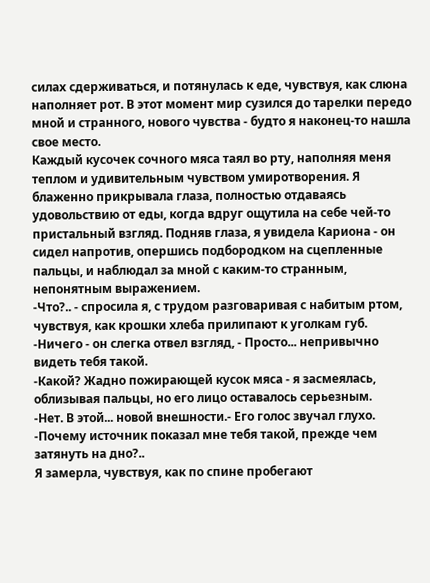силах сдерживаться, и потянулась к еде, чувствуя, как слюна наполняет рот. В этот момент мир сузился до тарелки передо мной и странного, нового чувства - будто я наконец-то нашла свое место.
Каждый кусочек сочного мяса таял во рту, наполняя меня теплом и удивительным чувством умиротворения. Я блаженно прикрывала глаза, полностью отдаваясь удовольствию от еды, когда вдруг ощутила на себе чей-то пристальный взгляд. Подняв глаза, я увидела Кариона - он сидел напротив, опершись подбородком на сцепленные пальцы, и наблюдал за мной с каким-то странным, непонятным выражением.
-Что?.. - спросила я, с трудом разговаривая с набитым ртом, чувствуя, как крошки хлеба прилипают к уголкам губ.
-Ничего - он слегка отвел взгляд, - Просто... непривычно видеть тебя такой.
-Какой? Жадно пожирающей кусок мяса - я засмеялась, облизывая пальцы, но его лицо оставалось серьезным.
-Нет. В этой... новой внешности.- Его голос звучал глухо. -Почему источник показал мне тебя такой, прежде чем затянуть на дно?..
Я замерла, чувствуя, как по спине пробегают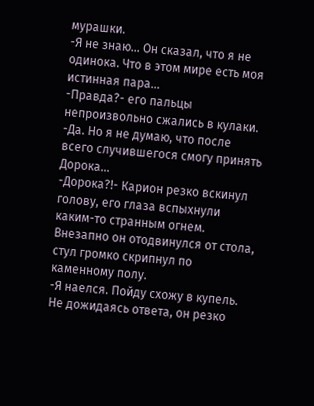мурашки.
-Я не знаю... Он сказал, что я не одинока. Что в этом мире есть моя истинная пара...
-Правда?- его пальцы непроизвольно сжались в кулаки.
-Да. Но я не думаю, что после всего случившегося смогу принять Дорока...
-Дорока?!- Карион резко вскинул голову, его глаза вспыхнули каким-то странным огнем. Внезапно он отодвинулся от стола, стул громко скрипнул по каменному полу.
-Я наелся. Пойду схожу в купель.
Не дожидаясь ответа, он резко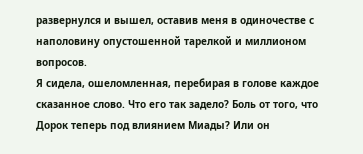развернулся и вышел, оставив меня в одиночестве с наполовину опустошенной тарелкой и миллионом вопросов.
Я сидела, ошеломленная, перебирая в голове каждое сказанное слово. Что его так задело? Боль от того, что Дорок теперь под влиянием Миады? Или он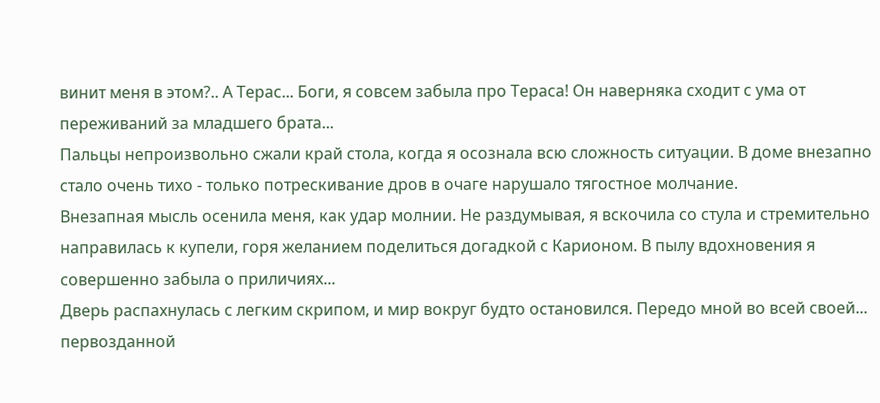винит меня в этом?.. А Терас... Боги, я совсем забыла про Тераса! Он наверняка сходит с ума от переживаний за младшего брата...
Пальцы непроизвольно сжали край стола, когда я осознала всю сложность ситуации. В доме внезапно стало очень тихо - только потрескивание дров в очаге нарушало тягостное молчание.
Внезапная мысль осенила меня, как удар молнии. Не раздумывая, я вскочила со стула и стремительно направилась к купели, горя желанием поделиться догадкой с Карионом. В пылу вдохновения я совершенно забыла о приличиях...
Дверь распахнулась с легким скрипом, и мир вокруг будто остановился. Передо мной во всей своей... первозданной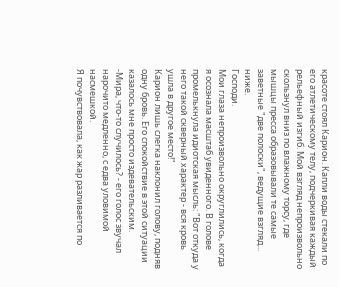красоте стоял Карион. Капли воды стекали по его атлетическому телу, подчеркивая каждый рельефный изгиб. Мой взгляд непроизвольно скользнул вниз по влажному торсу, где мышцы пресса образовывали те самые заветные "две полоски", ведущие взгляд... ниже.
Господи.
Мои глаза непроизвольно округлились, когда я осознала масштаб увиденного. В голове промелькнула идиотская мысль: "Вот откуда у него такой скверный характер - вся кровь ушла в другое место!"
Карион лишь слегка наклонил голову, подняв одну бровь. Его спокойствие в этой ситуации казалось мне просто издевательским.
-Мира, что-то случилось? - его голос звучал нарочито медленно, с едва уловимой насмешкой.
Я почувствовала, как жар разливается по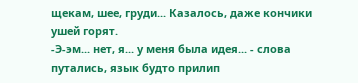щекам, шее, груди... Казалось, даже кончики ушей горят.
-Э-эм... нет, я... у меня была идея... - слова путались, язык будто прилип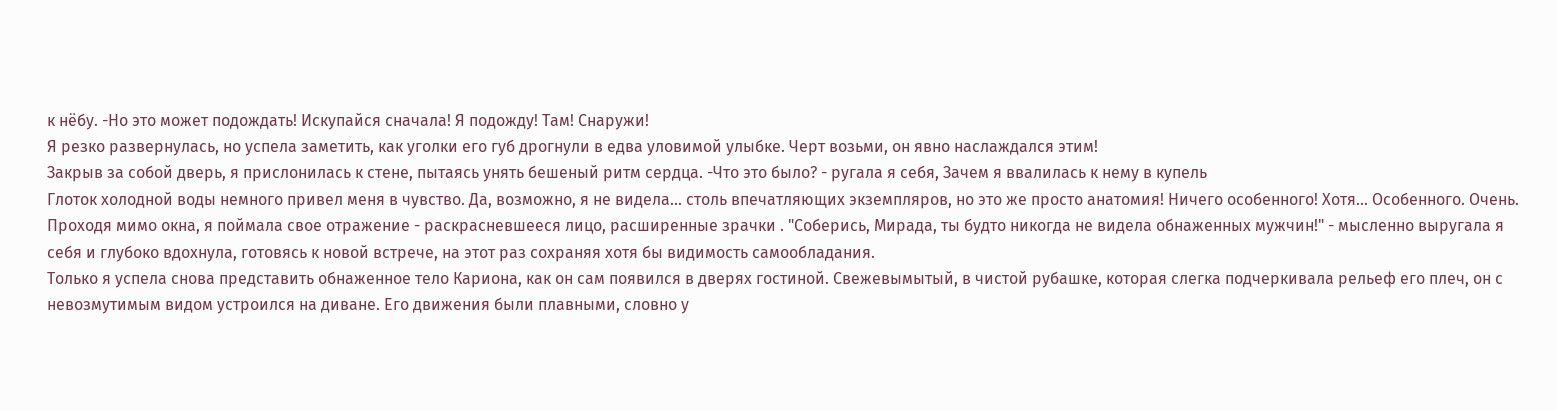к нёбу. -Но это может подождать! Искупайся сначала! Я подожду! Там! Снаружи!
Я резко развернулась, но успела заметить, как уголки его губ дрогнули в едва уловимой улыбке. Черт возьми, он явно наслаждался этим!
Закрыв за собой дверь, я прислонилась к стене, пытаясь унять бешеный ритм сердца. -Что это было? - ругала я себя, Зачем я ввалилась к нему в купель
Глоток холодной воды немного привел меня в чувство. Да, возможно, я не видела... столь впечатляющих экземпляров, но это же просто анатомия! Ничего особенного! Хотя... Особенного. Очень.
Проходя мимо окна, я поймала свое отражение - раскрасневшееся лицо, расширенные зрачки . "Соберись, Мирада, ты будто никогда не видела обнаженных мужчин!" - мысленно выругала я себя и глубоко вдохнула, готовясь к новой встрече, на этот раз сохраняя хотя бы видимость самообладания.
Только я успела снова представить обнаженное тело Кариона, как он сам появился в дверях гостиной. Свежевымытый, в чистой рубашке, которая слегка подчеркивала рельеф его плеч, он с невозмутимым видом устроился на диване. Его движения были плавными, словно у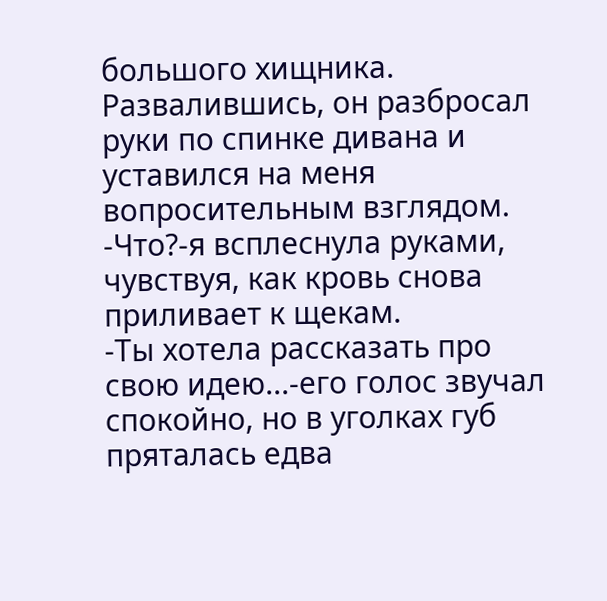большого хищника. Развалившись, он разбросал руки по спинке дивана и уставился на меня вопросительным взглядом.
-Что?-я всплеснула руками, чувствуя, как кровь снова приливает к щекам.
-Ты хотела рассказать про свою идею...-его голос звучал спокойно, но в уголках губ пряталась едва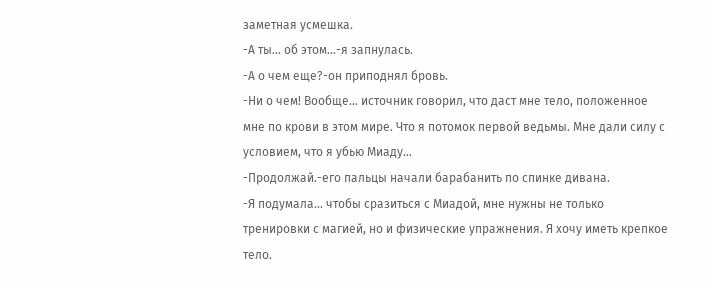заметная усмешка.
-А ты... об этом...-я запнулась.
-А о чем еще?-он приподнял бровь.
-Ни о чем! Вообще... источник говорил, что даст мне тело, положенное мне по крови в этом мире. Что я потомок первой ведьмы. Мне дали силу с условием, что я убью Миаду...
-Продолжай.-его пальцы начали барабанить по спинке дивана.
-Я подумала... чтобы сразиться с Миадой, мне нужны не только тренировки с магией, но и физические упражнения. Я хочу иметь крепкое тело.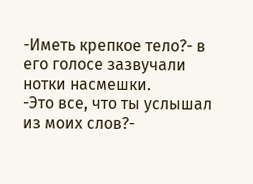-Иметь крепкое тело?- в его голосе зазвучали нотки насмешки.
-Это все, что ты услышал из моих слов?-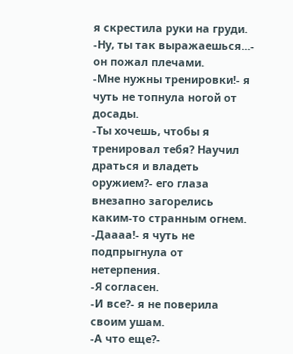я скрестила руки на груди.
-Ну, ты так выражаешься...- он пожал плечами.
-Мне нужны тренировки!- я чуть не топнула ногой от досады.
-Ты хочешь, чтобы я тренировал тебя? Научил драться и владеть оружием?- его глаза внезапно загорелись каким-то странным огнем.
-Даааа!- я чуть не подпрыгнула от нетерпения.
-Я согласен.
-И все?- я не поверила своим ушам.
-А что еще?-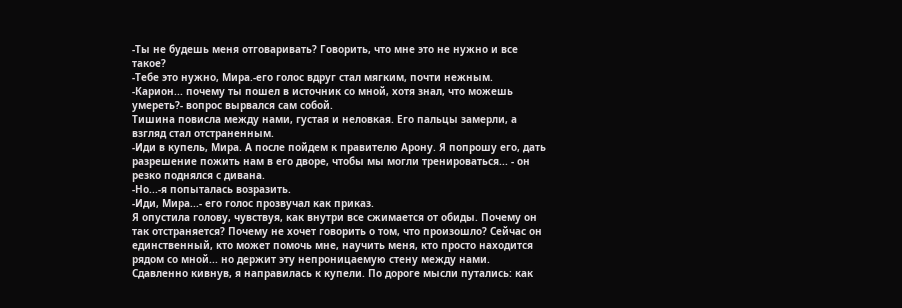-Ты не будешь меня отговаривать? Говорить, что мне это не нужно и все такое?
-Тебе это нужно, Мира.-его голос вдруг стал мягким, почти нежным.
-Карион... почему ты пошел в источник со мной, хотя знал, что можешь умереть?- вопрос вырвался сам собой.
Тишина повисла между нами, густая и неловкая. Его пальцы замерли, а взгляд стал отстраненным.
-Иди в купель, Мира. А после пойдем к правителю Арону. Я попрошу его, дать разрешение пожить нам в его дворе, чтобы мы могли тренироваться... - он резко поднялся с дивана.
-Но...-я попыталась возразить.
-Иди, Мира...- его голос прозвучал как приказ.
Я опустила голову, чувствуя, как внутри все сжимается от обиды. Почему он так отстраняется? Почему не хочет говорить о том, что произошло? Сейчас он единственный, кто может помочь мне, научить меня, кто просто находится рядом со мной... но держит эту непроницаемую стену между нами.
Сдавленно кивнув, я направилась к купели. По дороге мысли путались: как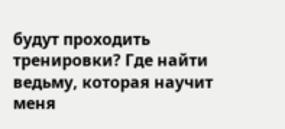будут проходить тренировки? Где найти ведьму, которая научит меня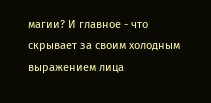магии? И главное - что скрывает за своим холодным выражением лица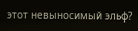этот невыносимый эльф?